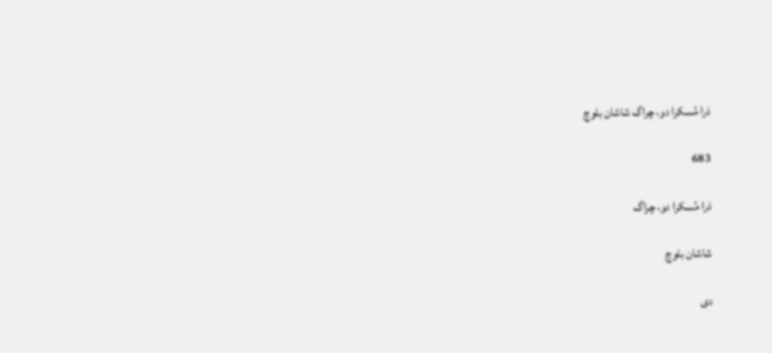ذرا مُسکرا دو، چراگ شاشان بلوچ

683

ذرا مُسکرا دو، چراگ

شاشان بلوچ

دی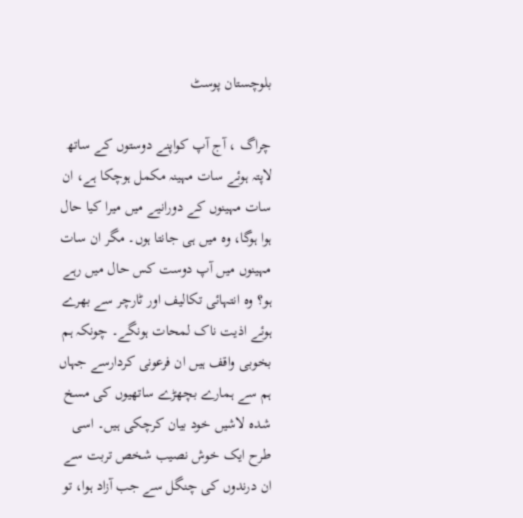بلوچستان پوسٹ

چراگ ، آج آپ کواپنے دوستوں کے ساتھ لاپتہ ہوئے سات مہینہ مکمل ہوچکا ہے، ان سات مہینوں کے دورانیے میں میرا کیا حال ہوا ہوگا، وہ میں ہی جانتا ہوں۔ مگر ان سات مہینوں میں آپ دوست کس حال میں رہے ہو؟ وہ انتہائی تکالیف اور ٹارچر سے بھرے ہوئے اذیت ناک لمحات ہونگے۔ چونکہ ہم بخوبی واقف ہیں ان فرعونی کردارسے جہاں ہم سے ہمارے بچھڑے ساتھیوں کی مسخ شدہ لاشیں خود بیان کرچکی ہیں۔ اسی طرح ایک خوش نصیب شخص تربت سے ان درندوں کی چنگل سے جب آزاد ہوا، تو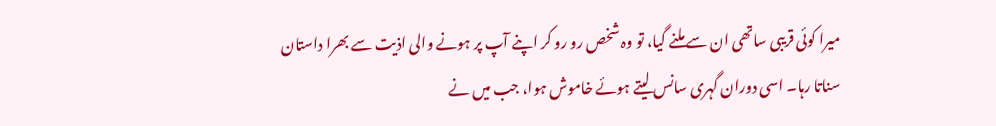میرا کوئی قریبی ساتھی ان سے ملنے گیا، تو وہ شخص رو رو کر اپنے آپ پر ہونے والی اذیت سے بھرا داستان سناتا رہا۔ اسی دوران گہری سانس لیتے ہوئے خاموش ہوا، جب میں نے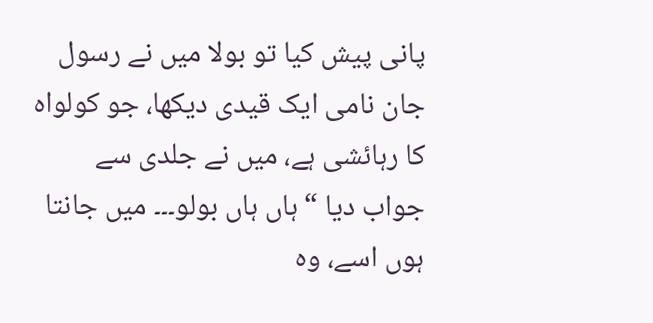پانی پیش کیا تو بولا میں نے رسول جان نامی ایک قیدی دیکھا، جو کولواہ کا رہائشی ہے، میں نے جلدی سے جواب دیا “ہاں ہاں بولو۔۔۔ میں جانتا ہوں اسے، وہ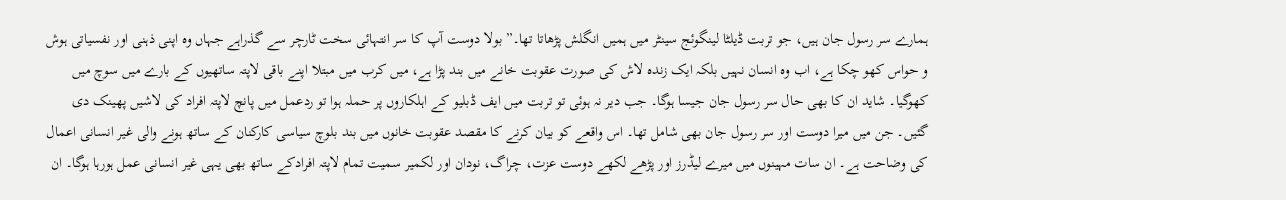ہمارے سر رسول جان ہیں، جو تربت ڈیلٹا لینگوئج سینٹر میں ہمیں انگلش پڑھاتا تھا۔” بولا دوست آپ کا سر انتہائی سخت ٹارچر سے گذراہے جہاں وہ اپنی ذہنی اور نفسیاتی ہوش و حواس کھو چکا ہے، اب وہ انسان نہیں بلکہ ایک زندہ لاش کی صورت عقوبت خانے میں بند پڑا ہے، میں کرب میں مبتلا اپنے باقی لاپتہ ساتھیوں کے بارے میں سوچ میں کھوگیا۔ شاید ان کا بھی حال سر رسول جان جیسا ہوگا۔ جب دیر نہ ہوئی تو تربت میں ایف ڈبلیو کے اہلکاروں پر حملہ ہوا تو ردعمل میں پانچ لاپتہ افراد کی لاشیں پھینک دی گئیں۔ جن میں میرا دوست اور سر رسول جان بھی شامل تھا۔ اس واقعے کو بیان کرنے کا مقصد عقوبت خانوں میں بند بلوچ سیاسی کارکنان کے ساتھ ہونے والی غیر انسانی اعمال کی وضاحت ہے۔ ان سات مہینوں میں میرے لیڈرز اور پڑھے لکھے دوست عزت، چراگ، نودان اور لکمیر سمیت تمام لاپتہ افرادکے ساتھ بھی یہی غیر انسانی عمل ہورہا ہوگا۔ ان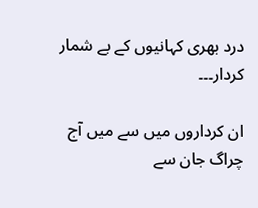درد بھری کہانیوں کے بے شمار کردار۔۔۔

ان کرداروں میں سے میں آج چراگ جان سے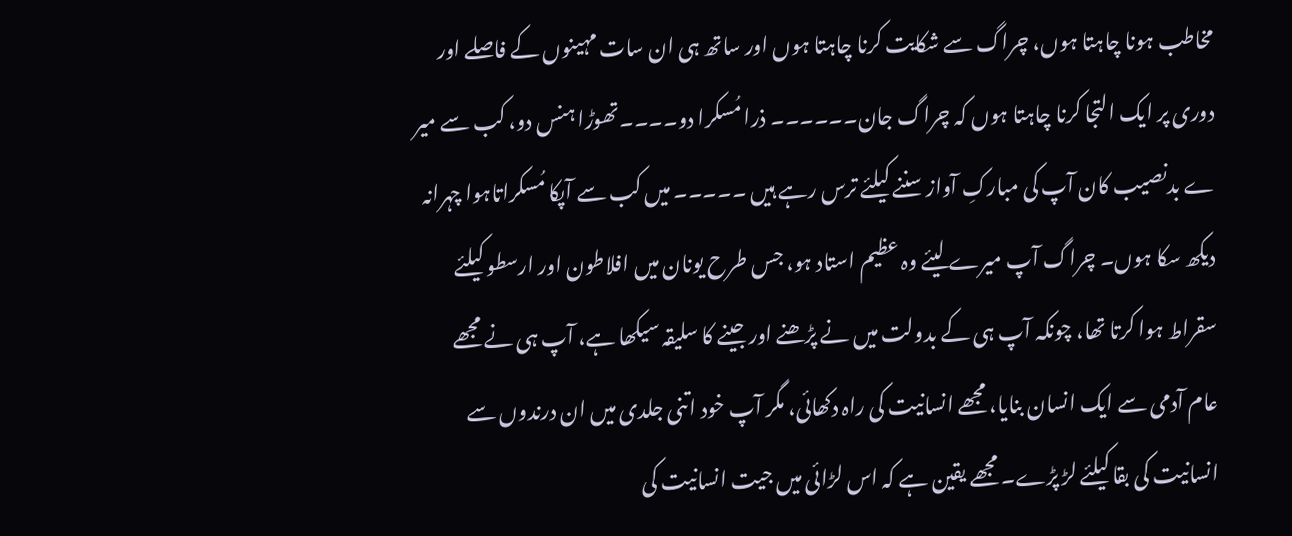مخاطب ہونا چاہتا ہوں، چراگ سے شکایت کرنا چاہتا ہوں اور ساتھ ہی ان سات مہینوں کے فاصلے اور دوری پر ایک التجا کرنا چاہتا ہوں کہ چراگ جان۔۔۔۔۔۔ ذرا مُسکرا دو۔۔۔۔تھوڑا ہنس دو، کب سے میر ے بدنصیب کان آپ کی مبارکِ آواز سننے کیلئے ترس رہے ہیں ۔۔۔۔۔ میں کب سے آپکا مُسکراتاہوا چہرانہ دیکھ سکا ہوں۔ چراگ آپ میرے لیئے وہ عظیم استاد ہو، جس طرح یونان میں افلاطون اور ارسطو کیلئے سقراط ہوا کرتا تھا، چونکہ آپ ہی کے بدولت میں نے پڑھنے اور جینے کا سلیقہ سیکھا ہے، آپ ہی نے مجھے عام آدمی سے ایک انسان بنایا، مجھے انسانیت کی راہ دکھائی، مگر آپ خود اتنی جلدی میں ان درندوں سے انسانیت کی بقا کیلئے لڑ پڑے۔ مجھے یقین ہے کہ اس لڑائی میں جیت انسانیت کی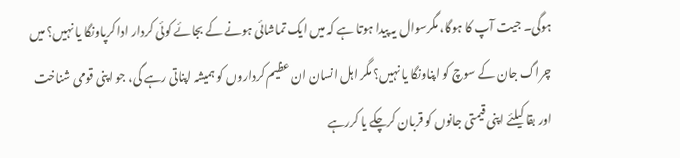ہوگی۔ جیت آپ کا ہوگا، مگرسوال یہ پیدا ہوتا ہے کہ میں ایک تماشائی ہونے کے بجائے کوئی کردار ادا کرپاونگا یا نہیں؟ میں چراگ جان کے سوچ کو اپناونگا یا نہیں؟ مگر اہل انسان ان عظیم کرداروں کو ہمیشہ اپناتی رہے گی، جو اپنی قومی شناخت اور بقا کیلئے اپنی قیمتی جانوں کو قربان کرچکے یا کررہے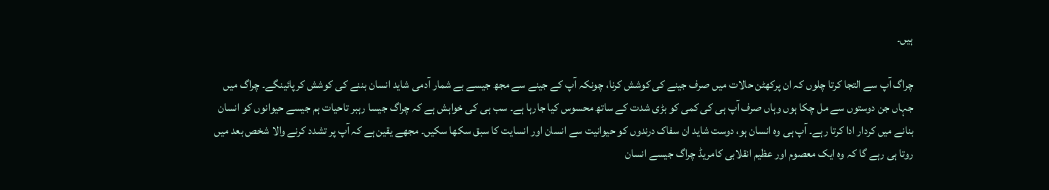ہیں۔

چراگ آپ سے التجا کرتا چلوں کہ ان پرکھٹن حالات میں صرف جینے کی کوشش کرنا، چونکہ آپ کے جینے سے مجھ جیسے بے شمار آدمی شاید انسان بننے کی کوشش کرپائینگے۔ چراگ میں جہاں جن دوستوں سے مل چکا ہوں وہاں صرف آپ ہی کی کمی کو بڑی شدت کے ساتھ محسوس کیا جارہا ہے۔ سب ہی کی خواہش ہے کہ چراگ جیسا رہبر تاحیات ہم جیسے حیوانوں کو انسان بنانے میں کردار ادا کرتا رہے۔ آپ ہی وہ انسان ہو، دوست شاید ان سفاک درندوں کو حیوانیت سے انسان اور انسایت کا سبق سکھا سکیں۔ مجھے یقین ہے کہ آپ پر تشدد کرنے والا شخص بعد میں روتا ہی رہے گا کہ وہ ایک معصوم اور عظیم انقلابی کامریڈ چراگ جیسے انسان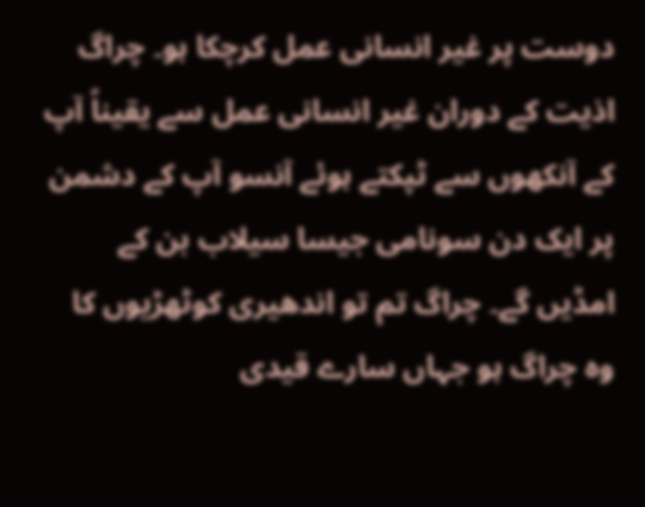دوست پر غیر انسانی عمل کرچکا ہو۔ چراگ اذیت کے دوران غیر انسانی عمل سے یقیناً آپ کے آنکھوں سے ٹپکتے ہوئے آنسو آپ کے دشمن پر ایک دن سونامی جیسا سیلاب بن کے امڈیں گے۔ چراگ تم تو اندھیری کوٹھڑیوں کا وہ چراگ ہو جہاں سارے قیدی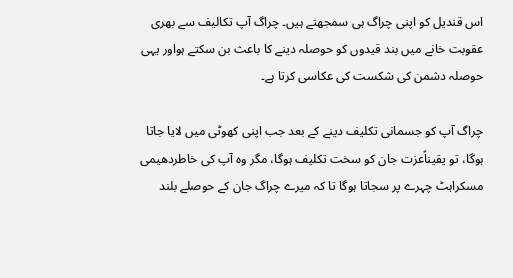اس قندیل کو اپنی چراگ ہی سمجھتے ہیں۔ چراگ آپ تکالیف سے بھری عقوبت خانے میں بند قیدوں کو حوصلہ دینے کا باعث بن سکتے ہواور یہی حوصلہ دشمن کی شکست کی عکاسی کرتا ہے۔

چراگ آپ کو جسمانی تکلیف دینے کے بعد جب اپنی کھوٹی میں لایا جاتا ہوگا، تو یقیناًعزت جان کو سخت تکلیف ہوگا، مگر وہ آپ کی خاطردھیمی مسکراہٹ چہرے پر سجاتا ہوگا تا کہ میرے چراگ جان کے حوصلے بلند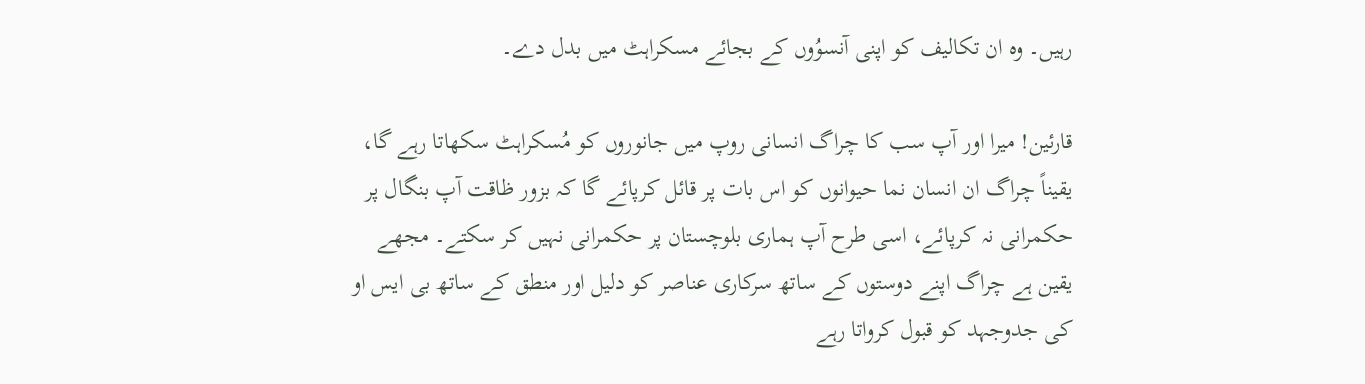رہیں۔ وہ ان تکالیف کو اپنی آنسوُوں کے بجائے مسکراہٹ میں بدل دے۔

قارئین! میرا اور آپ سب کا چراگ انسانی روپ میں جانوروں کو مُسکراہٹ سکھاتا رہے گا، یقیناً چراگ ان انسان نما حیوانوں کو اس بات پر قائل کرپائے گا کہ بزور ظاقت آپ بنگال پر حکمرانی نہ کرپائے، اسی طرح آپ ہماری بلوچستان پر حکمرانی نہیں کر سکتے۔ مجھے یقین ہے چراگ اپنے دوستوں کے ساتھ سرکاری عناصر کو دلیل اور منطق کے ساتھ بی ایس او کی جدوجہد کو قبول کرواتا رہے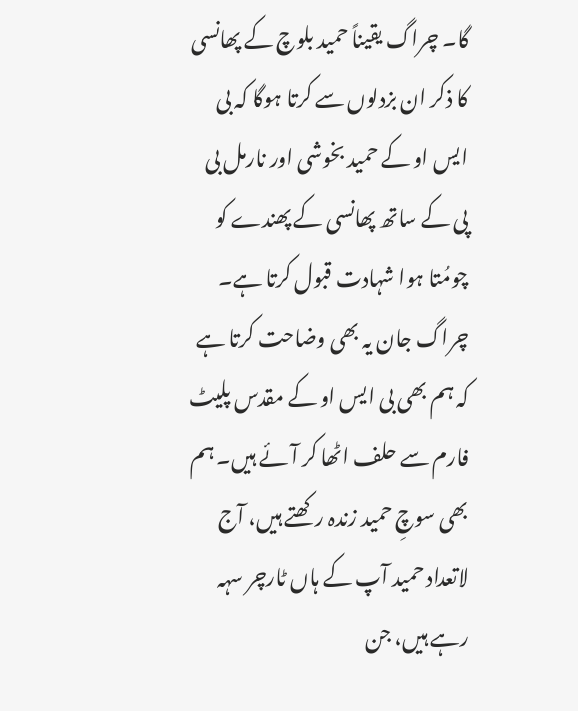گا۔ چراگ یقیناً حمید بلوچ کے پھانسی کا ذکر ان بزدلوں سے کرتا ہوگا کہ بی ایس او کے حمید بخوشی اور نارمل بی پی کے ساتھ پھانسی کے پھندے کو چومُتا ہوا شہادت قبول کرتا ہے۔ چراگ جان یہ بھی وضاحت کرتا ہے کہ ہم بھی بی ایس او کے مقدس پلیٹ فارم سے حلف اٹھا کر آئے ہیں۔ ہم بھی سوچِ حمید زندہ رکھتے ہیں، آج لاتعداد حمید آپ کے ہاں ٹارچر سہہ رہے ہیں، جن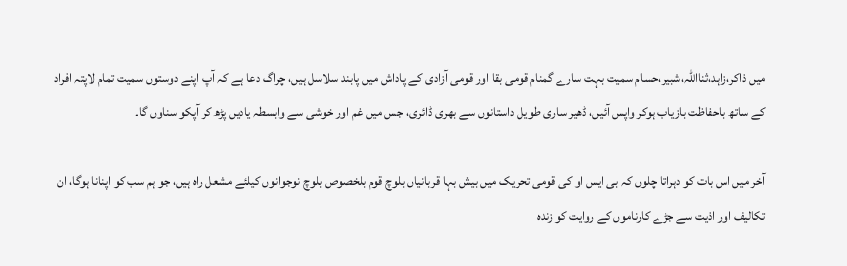میں ذاکر،زاہد،ثنااللہ،شبیر،حسام سمیت بہت سارے گمنام قومی بقا اور قومی آزادی کے پاداش میں پابند سلاسل ہیں، چراگ دعا ہے کہ آپ اپنے دوستوں سمیت تمام لاپتہ افراد کے ساتھ باحفاظت بازیاب ہوکر واپس آئیں، ڈھیر ساری طویل داستانوں سے بھری ڈائری، جس میں غم اور خوشی سے وابسطہ یادیں پڑھ کر آپکو سناوں گا۔

آخر میں اس بات کو دہراتا چلوں کہ بی ایس او کی قومی تحریک میں بیش بہا قربانیاں بلوچ قوم بلخصوص بلوچ نوجوانوں کیلئے مشعل راہ ہیں، جو ہم سب کو اپنانا ہوگا، ان تکالیف اور اذیت سے جڑے کارناموں کے روایت کو زندہ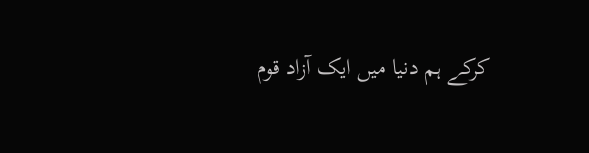کرکے ہم دنیا میں ایک آزاد قوم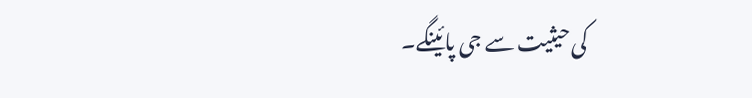کی حیثیت سے جی پائینگے۔